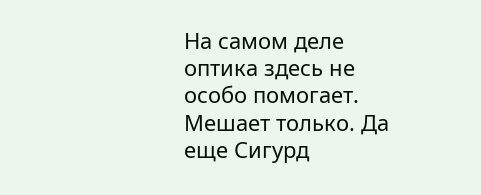На самом деле оптика здесь не особо помогает. Мешает только. Да еще Сигурд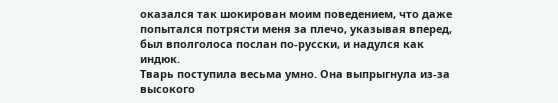оказался так шокирован моим поведением, что даже попытался потрясти меня за плечо, указывая вперед, был вполголоса послан по-русски, и надулся как индюк.
Тварь поступила весьма умно. Она выпрыгнула из-за высокого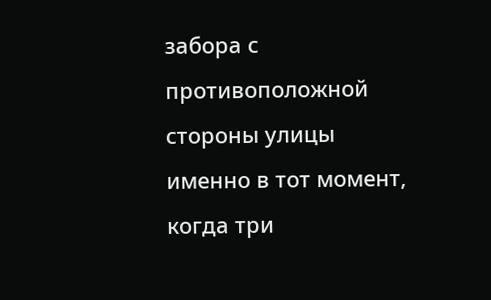забора с противоположной стороны улицы именно в тот момент, когда три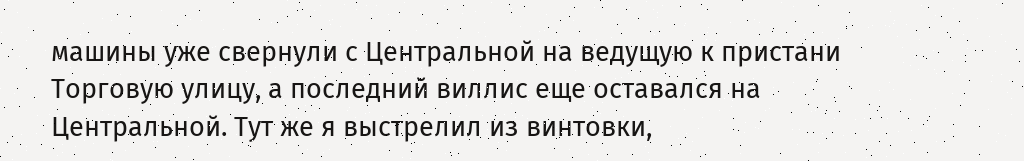машины уже свернули с Центральной на ведущую к пристани Торговую улицу, а последний виллис еще оставался на Центральной. Тут же я выстрелил из винтовки,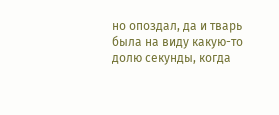но опоздал, да и тварь была на виду какую-то долю секунды, когда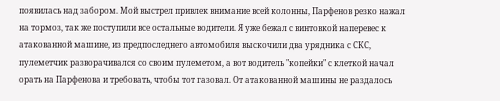появилась над забором. Мой выстрел привлек внимание всей колонны, Парфенов резко нажал на тормоз, так же поступили все остальные водители. Я уже бежал с винтовкой наперевес к атакованной машине, из предпоследнего автомобиля выскочили два урядника с СКС, пулеметчик разворачивался со своим пулеметом, а вот водитель "копейки" с клеткой начал орать на Парфенова и требовать, чтобы тот газовал. От атакованной машины не раздалось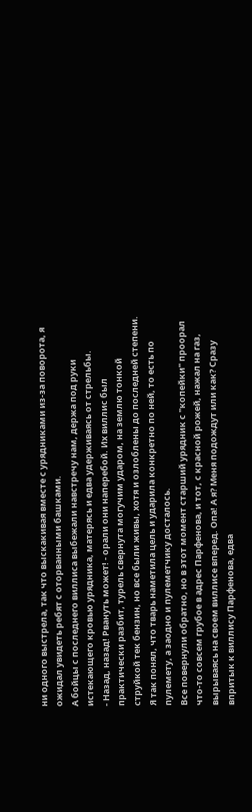ни одного выстрела, так что выскакивая вместе с урядниками из-за поворота, я ожидал увидеть ребят с оторванными башками.
А бойцы с последнего виллиса выбежали навстречу нам, держа под руки истекающего кровью урядника, матерясь и едва удерживаясь от стрельбы.
- Назад, назад! Рвануть может! - орали они наперебой. Их виллис был практически разбит, турель свернута могучим ударом, на землю тонкой струйкой тек бензин, но все были живы, хотя и озлоблены до последней степени. Я так понял, что тварь наметила цель и ударила конкретно по ней, то есть по пулемету, а заодно и пулеметчику досталось.
Все повернули обратно, но в этот момент старший урядник с "копейки" проорал что-то совсем грубое в адрес Парфенова, и тот, с красной рожей, нажал на газ, вырываясь на своем виллисе вперед. Опа! А я? Меня подождут или как? Сразу впритык к виллису Парфенова, едва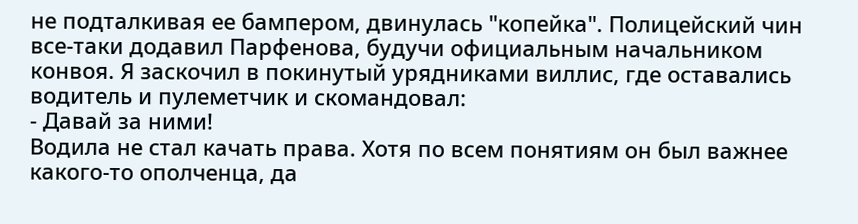не подталкивая ее бампером, двинулась "копейка". Полицейский чин все-таки додавил Парфенова, будучи официальным начальником конвоя. Я заскочил в покинутый урядниками виллис, где оставались водитель и пулеметчик и скомандовал:
- Давай за ними!
Водила не стал качать права. Хотя по всем понятиям он был важнее какого-то ополченца, да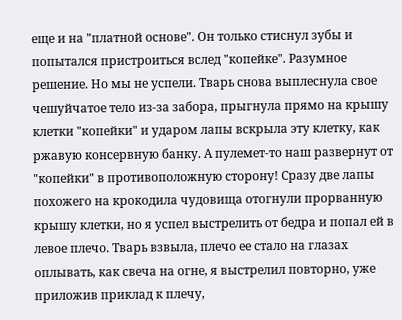еще и на "платной основе". Он только стиснул зубы и попытался пристроиться вслед "копейке". Разумное решение. Но мы не успели. Тварь снова выплеснула свое чешуйчатое тело из-за забора, прыгнула прямо на крышу клетки "копейки" и ударом лапы вскрыла эту клетку, как ржавую консервную банку. А пулемет-то наш развернут от "копейки" в противоположную сторону! Сразу две лапы похожего на крокодила чудовища отогнули прорванную крышу клетки, но я успел выстрелить от бедра и попал ей в левое плечо. Тварь взвыла, плечо ее стало на глазах оплывать, как свеча на огне, я выстрелил повторно, уже приложив приклад к плечу,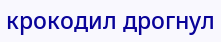крокодил дрогнул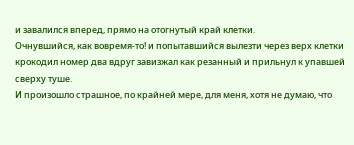и завалился вперед, прямо на отогнутый край клетки.
Очнувшийся, как вовремя-то! и попытавшийся вылезти через верх клетки крокодил номер два вдруг завизжал как резанный и прильнул к упавшей сверху туше.
И произошло страшное, по крайней мере, для меня, хотя не думаю, что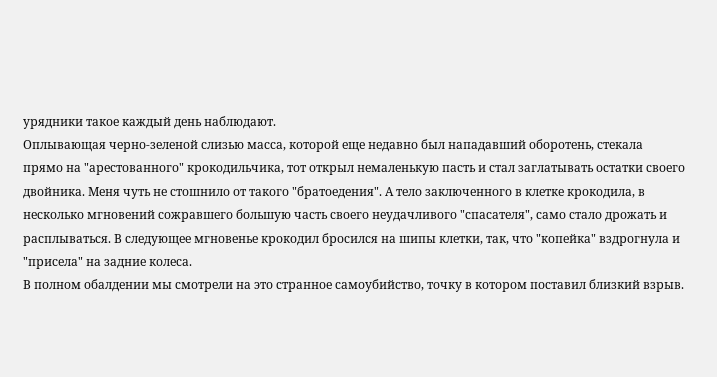урядники такое каждый день наблюдают.
Оплывающая черно-зеленой слизью масса, которой еще недавно был нападавший оборотень, стекала прямо на "арестованного" крокодильчика, тот открыл немаленькую пасть и стал заглатывать остатки своего двойника. Меня чуть не стошнило от такого "братоедения". А тело заключенного в клетке крокодила, в несколько мгновений сожравшего большую часть своего неудачливого "спасателя", само стало дрожать и расплываться. В следующее мгновенье крокодил бросился на шипы клетки, так, что "копейка" вздрогнула и "присела" на задние колеса.
В полном обалдении мы смотрели на это странное самоубийство, точку в котором поставил близкий взрыв.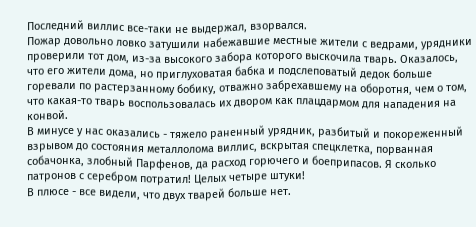Последний виллис все-таки не выдержал, взорвался.
Пожар довольно ловко затушили набежавшие местные жители с ведрами, урядники проверили тот дом, из-за высокого забора которого выскочила тварь. Оказалось, что его жители дома, но приглуховатая бабка и подслеповатый дедок больше горевали по растерзанному бобику, отважно забрехавшему на оборотня, чем о том, что какая-то тварь воспользовалась их двором как плацдармом для нападения на конвой.
В минусе у нас оказались - тяжело раненный урядник, разбитый и покореженный взрывом до состояния металлолома виллис, вскрытая спецклетка, порванная собачонка, злобный Парфенов, да расход горючего и боеприпасов. Я сколько патронов с серебром потратил! Целых четыре штуки!
В плюсе - все видели, что двух тварей больше нет.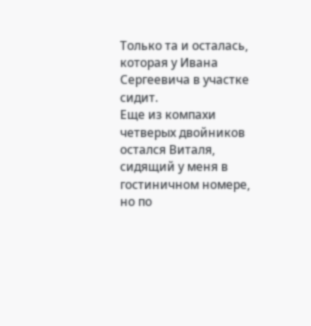Только та и осталась, которая у Ивана Сергеевича в участке сидит.
Еще из компахи четверых двойников остался Виталя, сидящий у меня в гостиничном номере, но по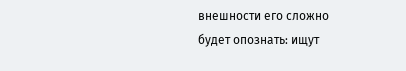внешности его сложно будет опознать: ищут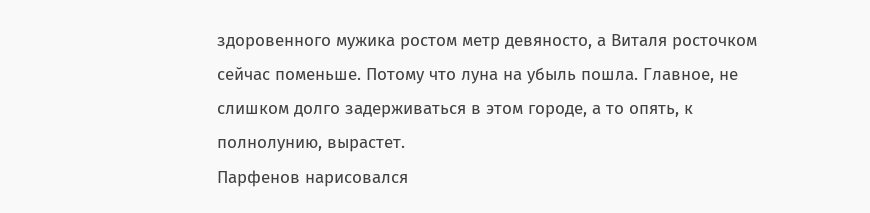здоровенного мужика ростом метр девяносто, а Виталя росточком сейчас поменьше. Потому что луна на убыль пошла. Главное, не слишком долго задерживаться в этом городе, а то опять, к полнолунию, вырастет.
Парфенов нарисовался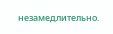незамедлительно.